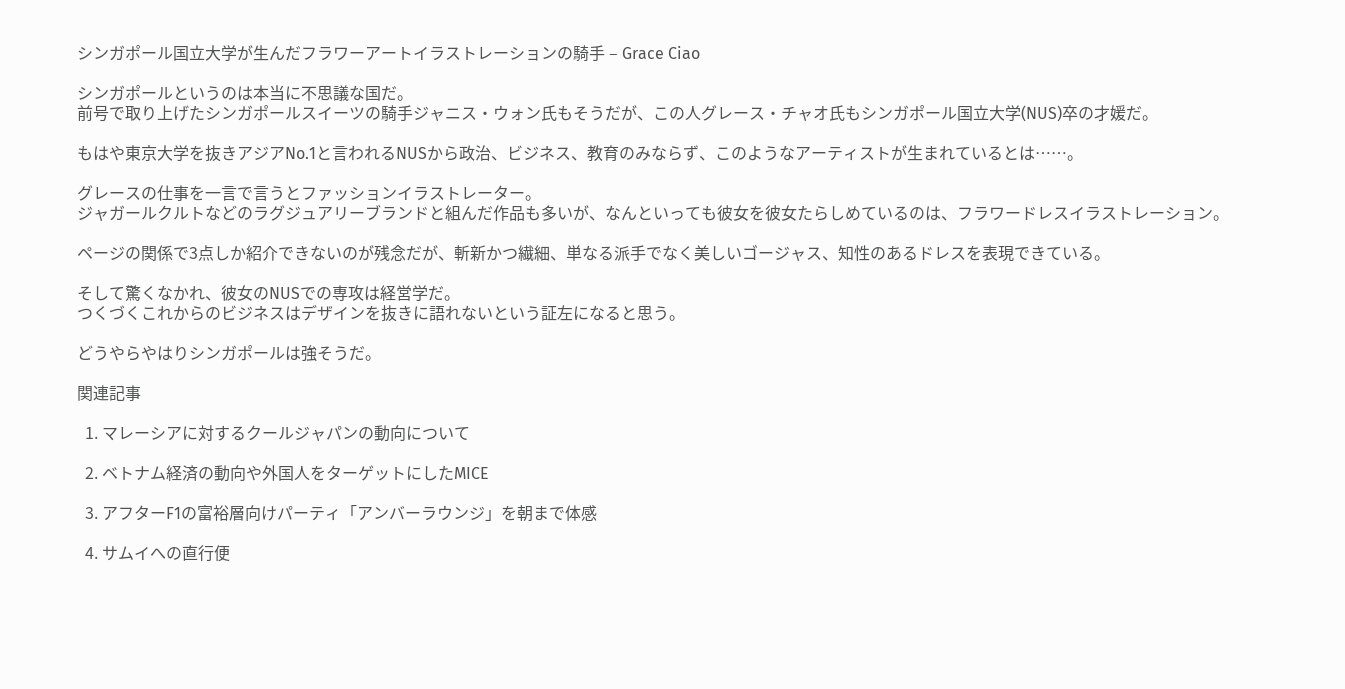シンガポール国立大学が生んだフラワーアートイラストレーションの騎手 – Grace Ciao

シンガポールというのは本当に不思議な国だ。
前号で取り上げたシンガポールスイーツの騎手ジャニス・ウォン氏もそうだが、この人グレース・チャオ氏もシンガポール国立大学(NUS)卒の才媛だ。

もはや東京大学を抜きアジアNo.1と言われるNUSから政治、ビジネス、教育のみならず、このようなアーティストが生まれているとは……。

グレースの仕事を一言で言うとファッションイラストレーター。
ジャガールクルトなどのラグジュアリーブランドと組んだ作品も多いが、なんといっても彼女を彼女たらしめているのは、フラワードレスイラストレーション。

ページの関係で3点しか紹介できないのが残念だが、斬新かつ繊細、単なる派手でなく美しいゴージャス、知性のあるドレスを表現できている。

そして驚くなかれ、彼女のNUSでの専攻は経営学だ。
つくづくこれからのビジネスはデザインを抜きに語れないという証左になると思う。

どうやらやはりシンガポールは強そうだ。

関連記事

  1. マレーシアに対するクールジャパンの動向について

  2. ベトナム経済の動向や外国人をターゲットにしたMICE

  3. アフターF1の富裕層向けパーティ「アンバーラウンジ」を朝まで体感

  4. サムイへの直行便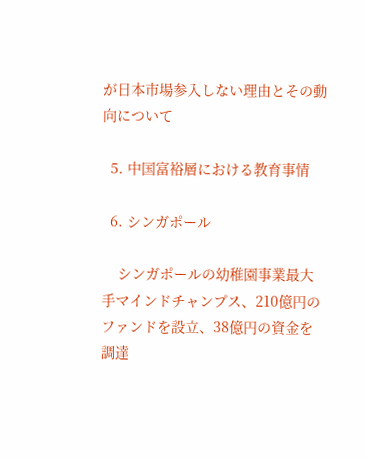が日本市場参入しない理由とその動向について

  5. 中国富裕層における教育事情

  6. シンガポール

    シンガポールの幼稚園事業最大手マインドチャンプス、210億円のファンドを設立、38億円の資金を調達